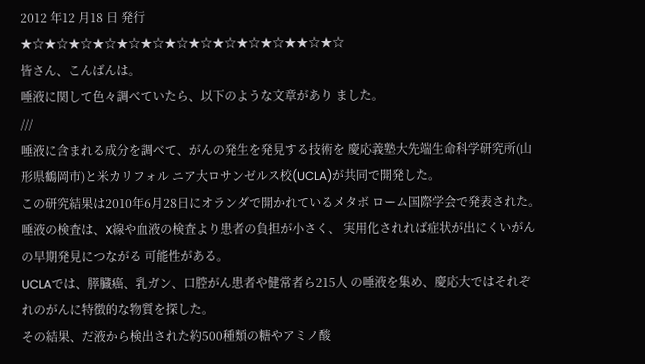2012 年12 月18 日 発行
★☆★☆★☆★☆★☆★☆★☆★☆★☆★☆★☆★★☆★☆
皆さん、こんばんは。
唾液に関して色々調べていたら、以下のような文章があり ました。
///
唾液に含まれる成分を調べて、がんの発生を発見する技術を 慶応義塾大先端生命科学研究所(山形県鶴岡市)と米カリフォル ニア大ロサンゼルス校(UCLA)が共同で開発した。
この研究結果は2010年6月28日にオランダで開かれているメタボ ローム国際学会で発表された。
唾液の検査は、X線や血液の検査より患者の負担が小さく、 実用化されれば症状が出にくいがんの早期発見につながる 可能性がある。
UCLAでは、膵臓癌、乳ガン、口腔がん患者や健常者ら215人 の唾液を集め、慶応大ではそれぞれのがんに特徴的な物質を探した。
その結果、だ液から検出された約500種類の糖やアミノ酸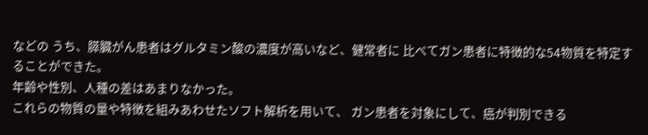などの うち、膵臓がん患者はグルタミン酸の濃度が高いなど、健常者に 比べてガン患者に特徴的な54物質を特定することができた。
年齢や性別、人種の差はあまりなかった。
これらの物質の量や特徴を組みあわせたソフト解析を用いて、 ガン患者を対象にして、癌が判別できる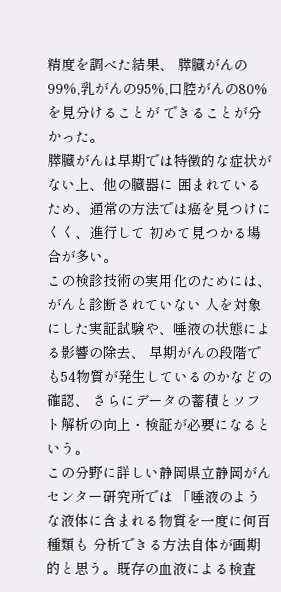精度を調べた結果、 膵臓がんの99%,乳がんの95%,口腔がんの80%を見分けることが できることが分かった。
膵臓がんは早期では特徴的な症状がない上、他の臓器に 囲まれているため、通常の方法では癌を見つけにくく、進行して 初めて見つかる場合が多い。
この検診技術の実用化のためには、がんと診断されていない 人を対象にした実証試験や、唾液の状態による影響の除去、 早期がんの段階でも54物質が発生しているのかなどの確認、 さらにデータの蓄積とソフト解析の向上・検証が必要になるという。
この分野に詳しい静岡県立静岡がんセンター研究所では 「唾液のような液体に含まれる物質を一度に何百種類も 分析できる方法自体が画期的と思う。既存の血液による検査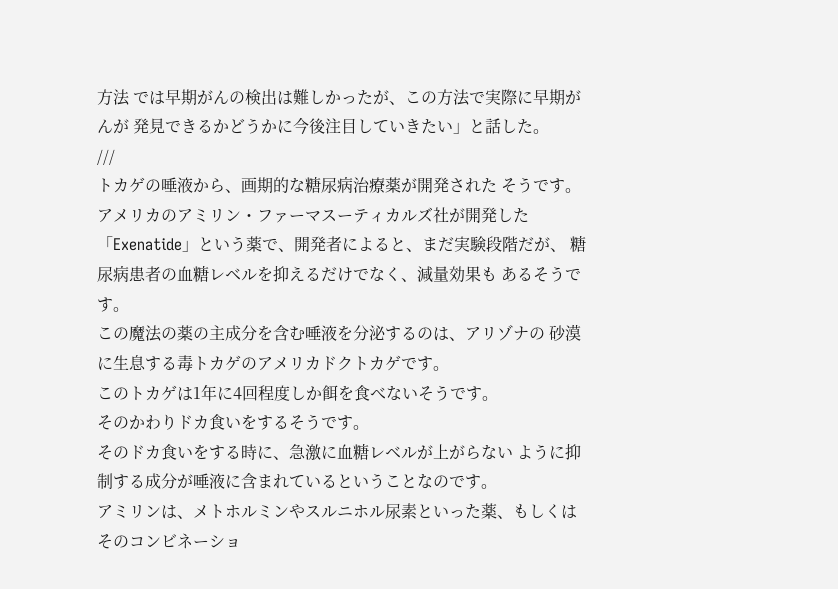方法 では早期がんの検出は難しかったが、この方法で実際に早期がんが 発見できるかどうかに今後注目していきたい」と話した。
///
トカゲの唾液から、画期的な糖尿病治療薬が開発された そうです。
アメリカのアミリン・ファーマスーティカルズ社が開発した 「Exenatide」という薬で、開発者によると、まだ実験段階だが、 糖尿病患者の血糖レベルを抑えるだけでなく、減量効果も あるそうです。
この魔法の薬の主成分を含む唾液を分泌するのは、アリゾナの 砂漠に生息する毒トカゲのアメリカドクトカゲです。
このトカゲは1年に4回程度しか餌を食べないそうです。
そのかわりドカ食いをするそうです。
そのドカ食いをする時に、急激に血糖レベルが上がらない ように抑制する成分が唾液に含まれているということなのです。
アミリンは、メトホルミンやスルニホル尿素といった薬、もしくは そのコンビネーショ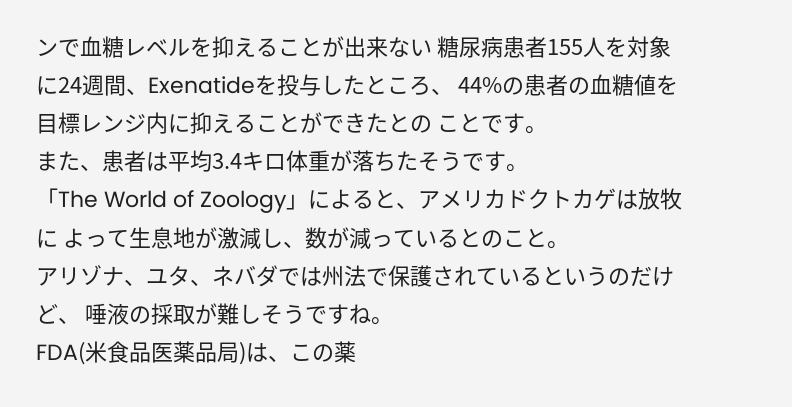ンで血糖レベルを抑えることが出来ない 糖尿病患者155人を対象に24週間、Exenatideを投与したところ、 44%の患者の血糖値を目標レンジ内に抑えることができたとの ことです。
また、患者は平均3.4キロ体重が落ちたそうです。
「The World of Zoology」によると、アメリカドクトカゲは放牧に よって生息地が激減し、数が減っているとのこと。
アリゾナ、ユタ、ネバダでは州法で保護されているというのだけど、 唾液の採取が難しそうですね。
FDA(米食品医薬品局)は、この薬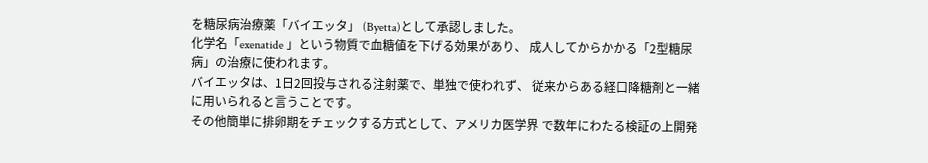を糖尿病治療薬「バイエッタ」 (Byetta)として承認しました。
化学名「exenatide 」という物質で血糖値を下げる効果があり、 成人してからかかる「2型糖尿病」の治療に使われます。
バイエッタは、1日2回投与される注射薬で、単独で使われず、 従来からある経口降糖剤と一緒に用いられると言うことです。
その他簡単に排卵期をチェックする方式として、アメリカ医学界 で数年にわたる検証の上開発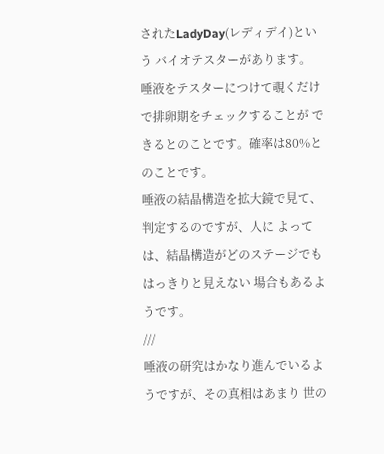されたLadyDay(レディデイ)という バイオテスターがあります。
唾液をテスターにつけて覗くだけで排卵期をチェックすることが できるとのことです。確率は80%とのことです。
唾液の結晶構造を拡大鏡で見て、判定するのですが、人に よっては、結晶構造がどのステージでもはっきりと見えない 場合もあるようです。
///
唾液の研究はかなり進んでいるようですが、その真相はあまり 世の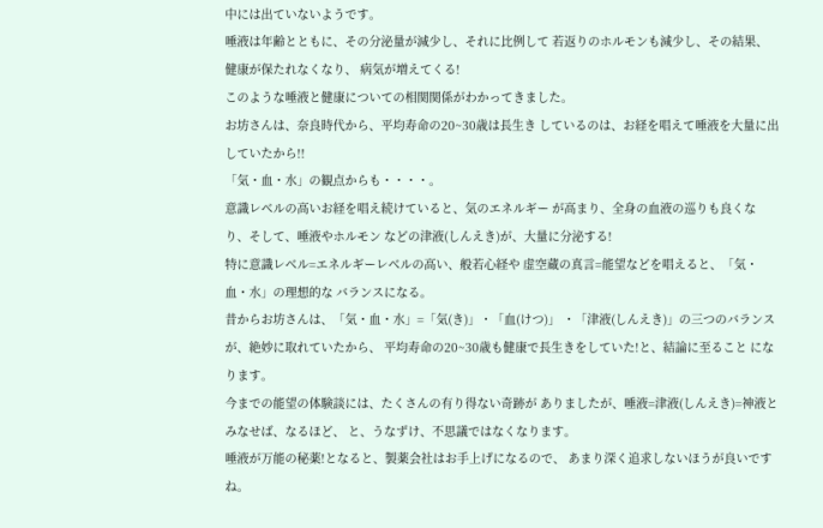中には出ていないようです。
唾液は年齢とともに、その分泌量が減少し、それに比例して 若返りのホルモンも減少し、その結果、健康が保たれなくなり、 病気が増えてくる!
このような唾液と健康についての相関関係がわかってきました。
お坊さんは、奈良時代から、平均寿命の20~30歳は長生き しているのは、お経を唱えて唾液を大量に出していたから!!
「気・血・水」の観点からも・・・・。
意識レベルの高いお経を唱え続けていると、気のエネルギー が高まり、全身の血液の巡りも良くなり、そして、唾液やホルモン などの津液(しんえき)が、大量に分泌する!
特に意識レベル=エネルギーレベルの高い、般若心経や 虚空蔵の真言=能望などを唱えると、「気・血・水」の理想的な バランスになる。
昔からお坊さんは、「気・血・水」=「気(き)」・「血(けつ)」 ・「津液(しんえき)」の三つのバランスが、絶妙に取れていたから、 平均寿命の20~30歳も健康で長生きをしていた!と、結論に至ること になります。
今までの能望の体験談には、たくさんの有り得ない奇跡が ありましたが、唾液=津液(しんえき)=神液とみなせば、なるほど、 と、うなずけ、不思議ではなくなります。
唾液が万能の秘薬!となると、製薬会社はお手上げになるので、 あまり深く追求しないほうが良いですね。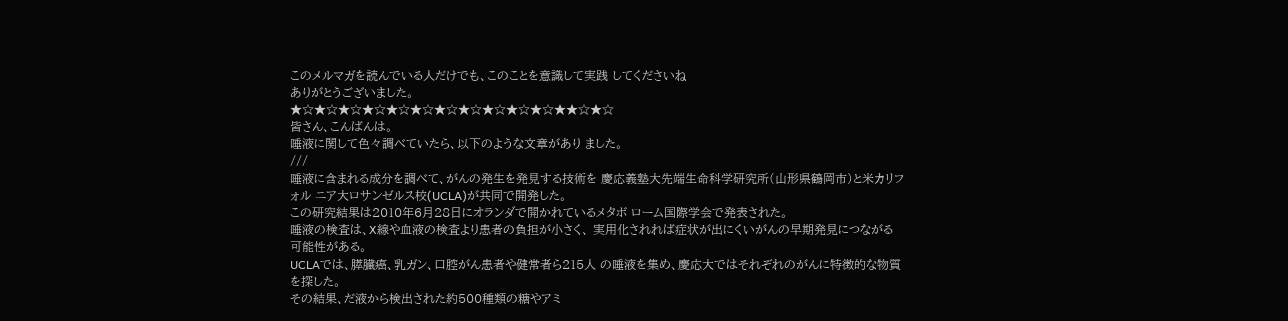このメルマガを読んでいる人だけでも、このことを意識して実践 してくださいね
ありがとうございました。
★☆★☆★☆★☆★☆★☆★☆★☆★☆★☆★☆★★☆★☆
皆さん、こんばんは。
唾液に関して色々調べていたら、以下のような文章があり ました。
///
唾液に含まれる成分を調べて、がんの発生を発見する技術を 慶応義塾大先端生命科学研究所(山形県鶴岡市)と米カリフォル ニア大ロサンゼルス校(UCLA)が共同で開発した。
この研究結果は2010年6月28日にオランダで開かれているメタボ ローム国際学会で発表された。
唾液の検査は、X線や血液の検査より患者の負担が小さく、 実用化されれば症状が出にくいがんの早期発見につながる 可能性がある。
UCLAでは、膵臓癌、乳ガン、口腔がん患者や健常者ら215人 の唾液を集め、慶応大ではそれぞれのがんに特徴的な物質を探した。
その結果、だ液から検出された約500種類の糖やアミ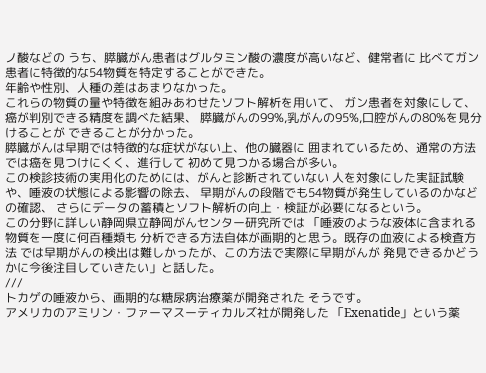ノ酸などの うち、膵臓がん患者はグルタミン酸の濃度が高いなど、健常者に 比べてガン患者に特徴的な54物質を特定することができた。
年齢や性別、人種の差はあまりなかった。
これらの物質の量や特徴を組みあわせたソフト解析を用いて、 ガン患者を対象にして、癌が判別できる精度を調べた結果、 膵臓がんの99%,乳がんの95%,口腔がんの80%を見分けることが できることが分かった。
膵臓がんは早期では特徴的な症状がない上、他の臓器に 囲まれているため、通常の方法では癌を見つけにくく、進行して 初めて見つかる場合が多い。
この検診技術の実用化のためには、がんと診断されていない 人を対象にした実証試験や、唾液の状態による影響の除去、 早期がんの段階でも54物質が発生しているのかなどの確認、 さらにデータの蓄積とソフト解析の向上・検証が必要になるという。
この分野に詳しい静岡県立静岡がんセンター研究所では 「唾液のような液体に含まれる物質を一度に何百種類も 分析できる方法自体が画期的と思う。既存の血液による検査方法 では早期がんの検出は難しかったが、この方法で実際に早期がんが 発見できるかどうかに今後注目していきたい」と話した。
///
トカゲの唾液から、画期的な糖尿病治療薬が開発された そうです。
アメリカのアミリン・ファーマスーティカルズ社が開発した 「Exenatide」という薬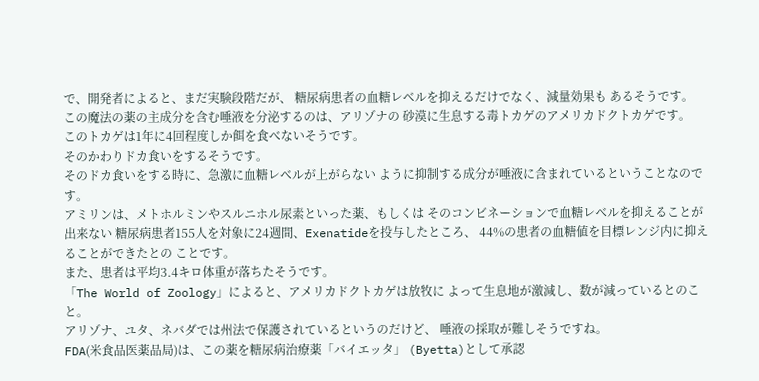で、開発者によると、まだ実験段階だが、 糖尿病患者の血糖レベルを抑えるだけでなく、減量効果も あるそうです。
この魔法の薬の主成分を含む唾液を分泌するのは、アリゾナの 砂漠に生息する毒トカゲのアメリカドクトカゲです。
このトカゲは1年に4回程度しか餌を食べないそうです。
そのかわりドカ食いをするそうです。
そのドカ食いをする時に、急激に血糖レベルが上がらない ように抑制する成分が唾液に含まれているということなのです。
アミリンは、メトホルミンやスルニホル尿素といった薬、もしくは そのコンビネーションで血糖レベルを抑えることが出来ない 糖尿病患者155人を対象に24週間、Exenatideを投与したところ、 44%の患者の血糖値を目標レンジ内に抑えることができたとの ことです。
また、患者は平均3.4キロ体重が落ちたそうです。
「The World of Zoology」によると、アメリカドクトカゲは放牧に よって生息地が激減し、数が減っているとのこと。
アリゾナ、ユタ、ネバダでは州法で保護されているというのだけど、 唾液の採取が難しそうですね。
FDA(米食品医薬品局)は、この薬を糖尿病治療薬「バイエッタ」 (Byetta)として承認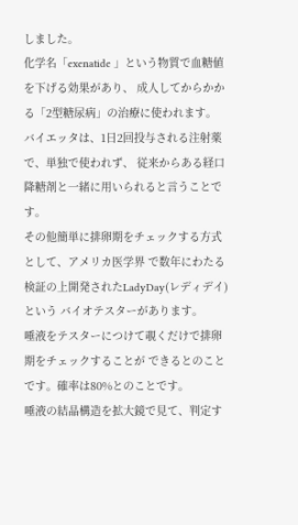しました。
化学名「exenatide 」という物質で血糖値を下げる効果があり、 成人してからかかる「2型糖尿病」の治療に使われます。
バイエッタは、1日2回投与される注射薬で、単独で使われず、 従来からある経口降糖剤と一緒に用いられると言うことです。
その他簡単に排卵期をチェックする方式として、アメリカ医学界 で数年にわたる検証の上開発されたLadyDay(レディデイ)という バイオテスターがあります。
唾液をテスターにつけて覗くだけで排卵期をチェックすることが できるとのことです。確率は80%とのことです。
唾液の結晶構造を拡大鏡で見て、判定す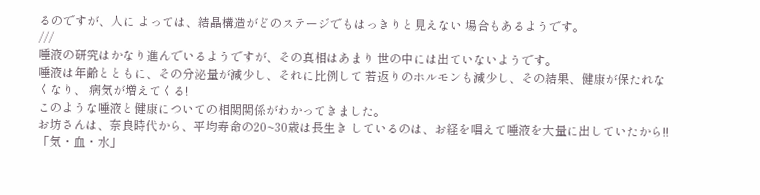るのですが、人に よっては、結晶構造がどのステージでもはっきりと見えない 場合もあるようです。
///
唾液の研究はかなり進んでいるようですが、その真相はあまり 世の中には出ていないようです。
唾液は年齢とともに、その分泌量が減少し、それに比例して 若返りのホルモンも減少し、その結果、健康が保たれなくなり、 病気が増えてくる!
このような唾液と健康についての相関関係がわかってきました。
お坊さんは、奈良時代から、平均寿命の20~30歳は長生き しているのは、お経を唱えて唾液を大量に出していたから!!
「気・血・水」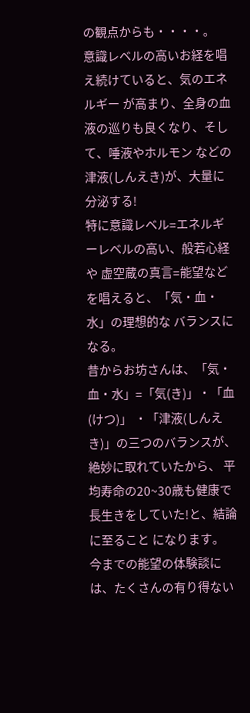の観点からも・・・・。
意識レベルの高いお経を唱え続けていると、気のエネルギー が高まり、全身の血液の巡りも良くなり、そして、唾液やホルモン などの津液(しんえき)が、大量に分泌する!
特に意識レベル=エネルギーレベルの高い、般若心経や 虚空蔵の真言=能望などを唱えると、「気・血・水」の理想的な バランスになる。
昔からお坊さんは、「気・血・水」=「気(き)」・「血(けつ)」 ・「津液(しんえき)」の三つのバランスが、絶妙に取れていたから、 平均寿命の20~30歳も健康で長生きをしていた!と、結論に至ること になります。
今までの能望の体験談には、たくさんの有り得ない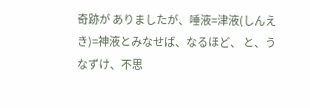奇跡が ありましたが、唾液=津液(しんえき)=神液とみなせば、なるほど、 と、うなずけ、不思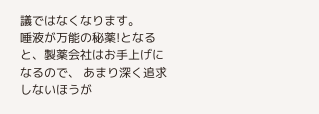議ではなくなります。
唾液が万能の秘薬!となると、製薬会社はお手上げになるので、 あまり深く追求しないほうが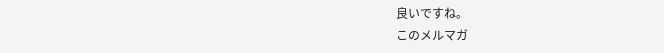良いですね。
このメルマガ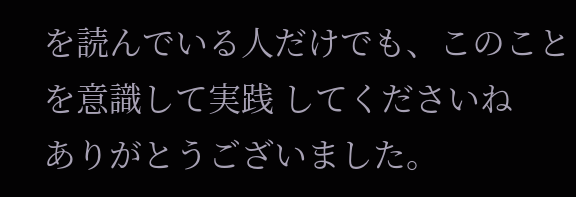を読んでいる人だけでも、このことを意識して実践 してくださいね
ありがとうございました。